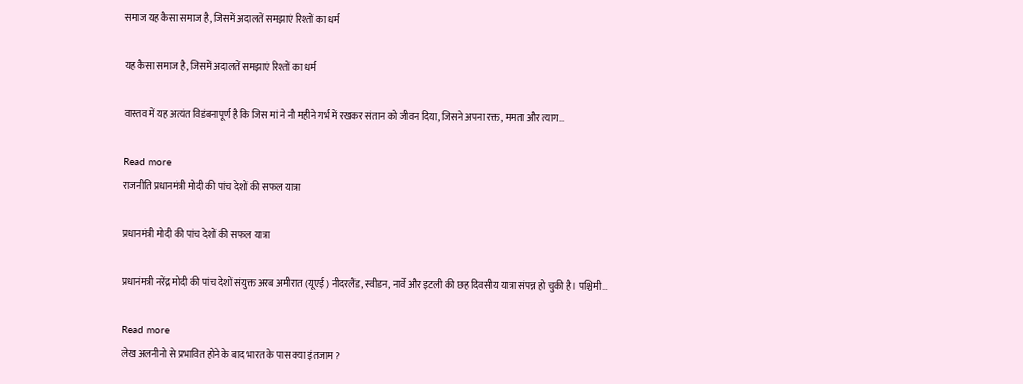समाज यह कैसा समाज है, जिसमें अदालतें समझाएं रिश्तों का धर्म

यह कैसा समाज है, जिसमें अदालतें समझाएं रिश्तों का धर्म

वास्तव में यह अत्यंत विडंबनापूर्ण है कि जिस मां ने नौ महीने गर्भ में रखकर संतान को जीवन दिया, जिसने अपना रक्त, ममता और त्याग…

Read more
राजनीति प्रधानमंत्री मोदी की पांच देशों की सफल यात्रा

प्रधानमंत्री मोदी की पांच देशों की सफल यात्रा

प्रधानंमत्री नरेंद्र मोदी की पांच देशों संयुक्त अरब अमीरात (यूएई ) नीदरलैंड, स्वीडन, नार्वे और इटली की छह दिवसीय यात्रा संपन्न हो चुकी है। पश्चिमी…

Read more
लेख अलनीनो से प्रभावित होने के बाद भारत के पास क्या इंतजाम ?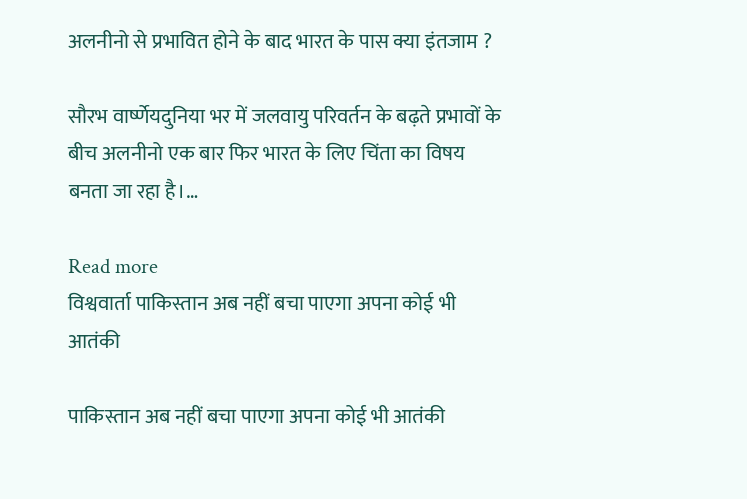अलनीनो से प्रभावित होने के बाद भारत के पास क्या इंतजाम ?

सौरभ वार्ष्णेयदुनिया भर में जलवायु परिवर्तन के बढ़ते प्रभावों के बीच अलनीनो एक बार फिर भारत के लिए चिंता का विषय बनता जा रहा है।…

Read more
विश्ववार्ता पाकिस्तान अब नहीं बचा पाएगा अपना कोई भी आतंकी

पाकिस्तान अब नहीं बचा पाएगा अपना कोई भी आतंकी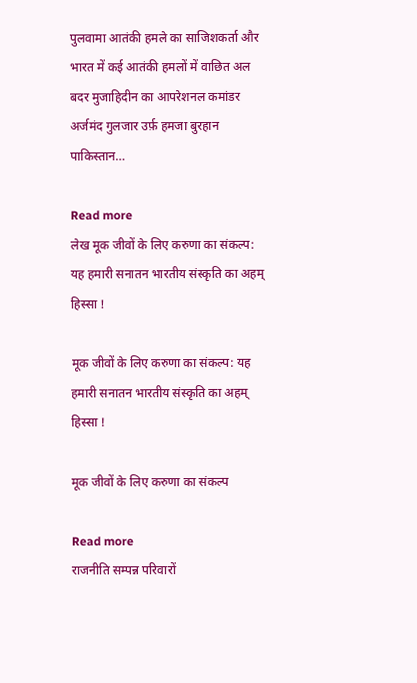पुलवामा आतंकी हमले का साजिशकर्ता और भारत में कई आतंकी हमलों में वाछित अल बदर मुजाहिदीन का आपरेशनल कमांडर अर्जमंद गुलजार उर्फ़ हमजा बुरहान पाकिस्तान…

Read more
लेख मूक जीवों के लिए करुणा का संकल्प: यह हमारी सनातन भारतीय संस्कृति का अहम् हिस्सा !

मूक जीवों के लिए करुणा का संकल्प: यह हमारी सनातन भारतीय संस्कृति का अहम् हिस्सा !

मूक जीवों के लिए करुणा का संकल्प

Read more
राजनीति सम्पन्न परिवारों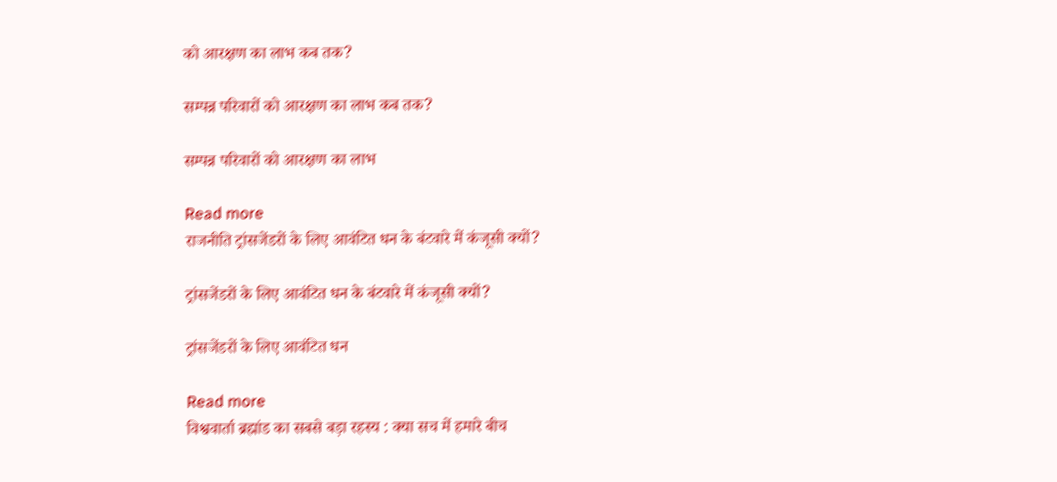को आरक्षण का लाभ कब तक?

सम्पन्न परिवारों को आरक्षण का लाभ कब तक?

सम्पन्न परिवारों को आरक्षण का लाभ

Read more
राजनीति ट्रांसजेंडरों के लिए आवंटित धन के बंटवारे में कंजूसी क्यों?

ट्रांसजेंडरों के लिए आवंटित धन के बंटवारे में कंजूसी क्यों?

ट्रांसजेंडरों के लिए आवंटित धन

Read more
विश्ववार्ता ब्रह्मांड का सबसे बड़ा रहस्य : क्या सच में हमारे बीच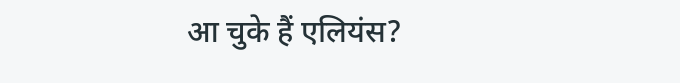आ चुके हैं एलियंस?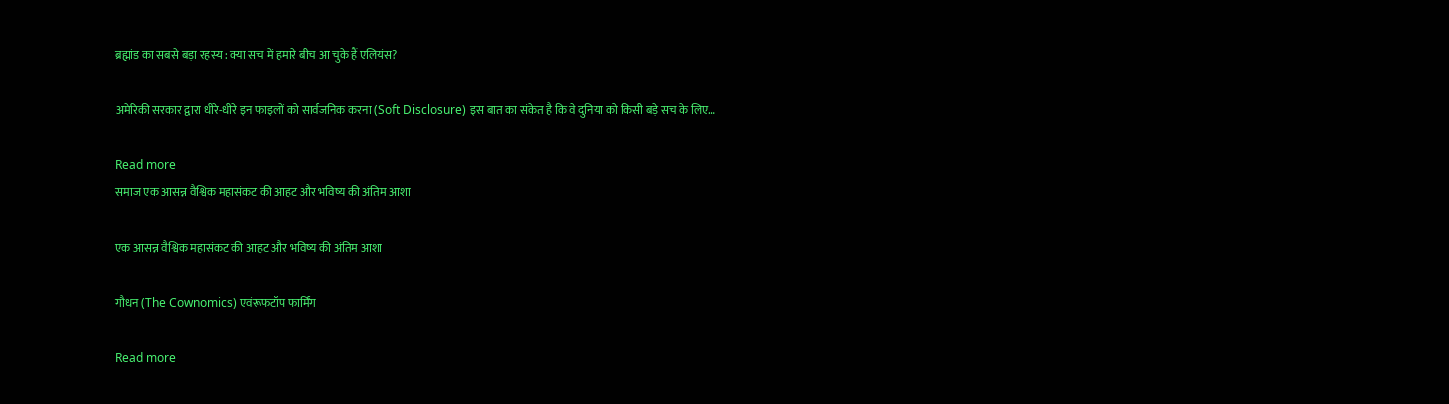ब्रह्मांड का सबसे बड़ा रहस्य : क्या सच में हमारे बीच आ चुके हैं एलियंस?

अमेरिकी सरकार द्वारा धीरे-धीरे इन फाइलों को सार्वजनिक करना (Soft Disclosure) इस बात का संकेत है कि वे दुनिया को किसी बड़े सच के लिए…

Read more
समाज एक आसन्न वैश्विक महासंकट की आहट और भविष्य की अंतिम आशा

एक आसन्न वैश्विक महासंकट की आहट और भविष्य की अंतिम आशा

गौधन (The Cownomics) एवंरूफटॉप फार्मिंग

Read more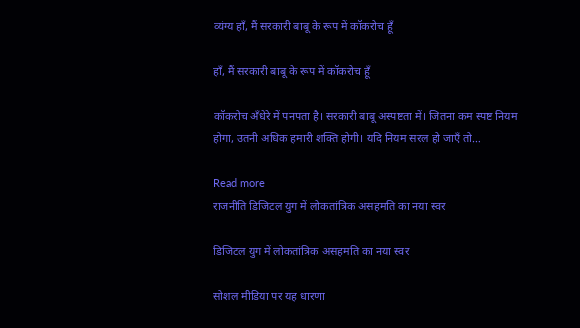व्यंग्य हाँ, मैं सरकारी बाबू के रूप में कॉकरोच हूँ

हाँ, मैं सरकारी बाबू के रूप में कॉकरोच हूँ

कॉकरोच अँधेरे में पनपता है। सरकारी बाबू अस्पष्टता में। जितना कम स्पष्ट नियम होगा, उतनी अधिक हमारी शक्ति होगी। यदि नियम सरल हो जाएँ तो…

Read more
राजनीति डिजिटल युग में लोकतांत्रिक असहमति का नया स्वर

डिजिटल युग में लोकतांत्रिक असहमति का नया स्वर

सोशल मीडिया पर यह धारणा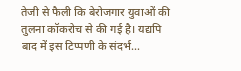तेजी से फैली कि बेरोजगार युवाओं की तुलना कॉकरोच से की गई है। यद्यपि बाद में इस टिप्पणी के संदर्भ…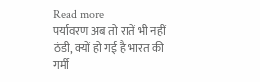Read more
पर्यावरण अब तो रातें भी नहीं ठंडी, क्यों हो गई है भारत की गर्मी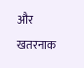और खतरनाक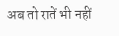अब तो रातें भी नहीं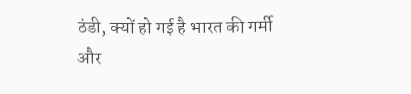ठंडी, क्यों हो गई है भारत की गर्मी और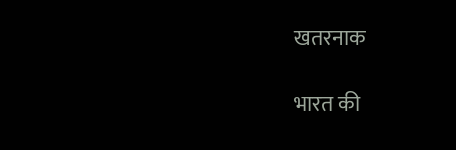खतरनाक

भारत की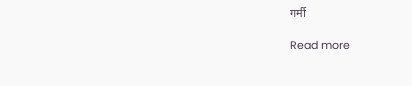गर्मी

Read more